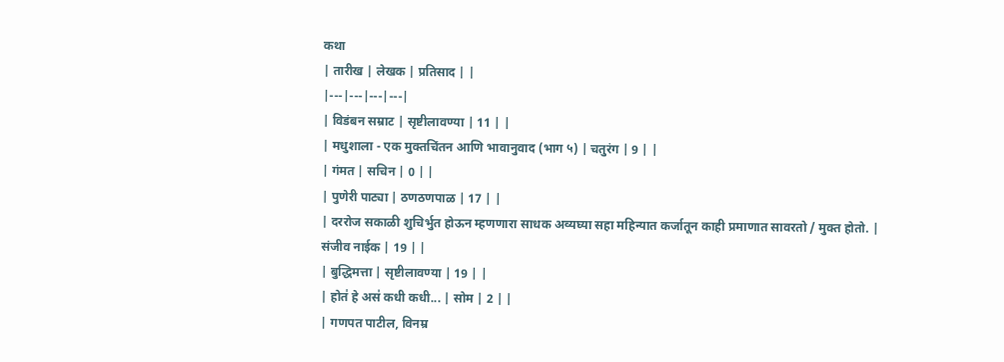कथा
| तारीख | लेखक | प्रतिसाद | |
|---|---|---|---|
| विडंबन सम्राट | सृष्टीलावण्या | 11 | |
| मधुशाला - एक मुक्तचिंतन आणि भावानुवाद (भाग ५) | चतुरंग | 9 | |
| गंमत | सचिन | 0 | |
| पुणेरी पाट्या | ठणठणपाळ | 17 | |
| दररोज सकाळी शुचिर्भुत होऊन म्हणणारा साधक अव्यघ्या सहा महिन्यात कर्जातून काही प्रमाणात सावरतो / मुक्त होतो. | संजीव नाईक | 19 | |
| बुद्धिमत्ता | सृष्टीलावण्या | 19 | |
| होत॑ हे अस॑ कधी कधी... | सोम | 2 | |
| गणपत पाटील, विनम्र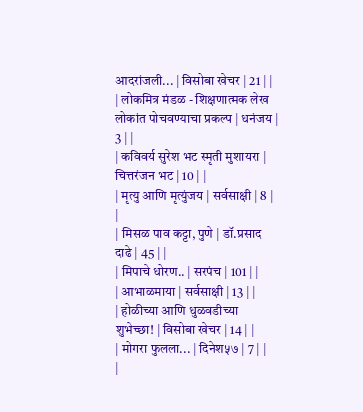आदरांजली... | विसोबा खेचर | 21 | |
| लोकमित्र मंडळ - शिक्षणात्मक लेख लोकांत पोचवण्याचा प्रकल्प | धनंजय | 3 | |
| कविवर्य सुरेश भट स्मृती मुशायरा | चित्तरंजन भट | 10 | |
| मृत्यु आणि मृत्युंजय | सर्वसाक्षी | 8 | |
| मिसळ पाव कट्टा, पुणे | डॉ.प्रसाद दाढे | 45 | |
| मिपाचे धोरण.. | सरपंच | 101 | |
| आभाळमाया | सर्वसाक्षी | 13 | |
| होळीच्या आणि धुळवडीच्या शुभेच्छा! | विसोबा खेचर | 14 | |
| मोगरा फुलला... | दिनेश५७ | 7 | |
|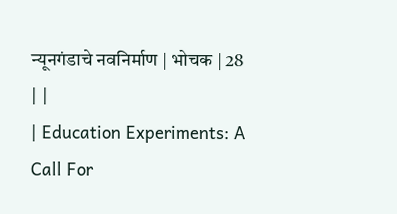न्यूनगंडाचे नवनिर्माण | भोचक | 28 | |
| Education Experiments: A Call For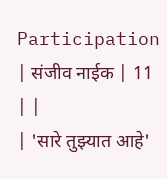Participation | संजीव नाईक | 11 | |
| 'सारे तुझ्यात आहे'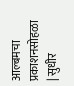आल्बमचा प्रकाशनसोहळा | सुधीर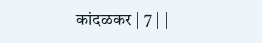कांदळकर | 7 | |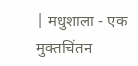| मधुशाला - एक मुक्तचिंतन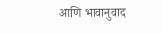आणि भावानुवाद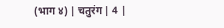(भाग ४) | चतुरंग | 4 |